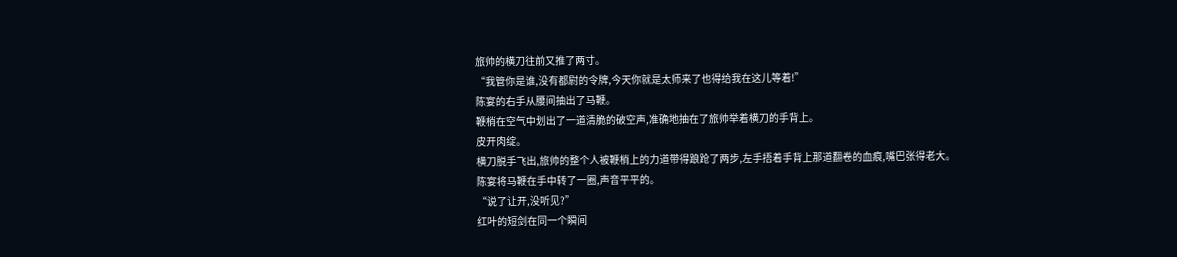旅帅的横刀往前又推了两寸。
“我管你是谁,没有都尉的令牌,今天你就是太师来了也得给我在这儿等着!”
陈宴的右手从腰间抽出了马鞭。
鞭梢在空气中划出了一道清脆的破空声,准确地抽在了旅帅举着横刀的手背上。
皮开肉绽。
横刀脱手飞出,旅帅的整个人被鞭梢上的力道带得踉跄了两步,左手捂着手背上那道翻卷的血痕,嘴巴张得老大。
陈宴将马鞭在手中转了一圈,声音平平的。
“说了让开,没听见?”
红叶的短剑在同一个瞬间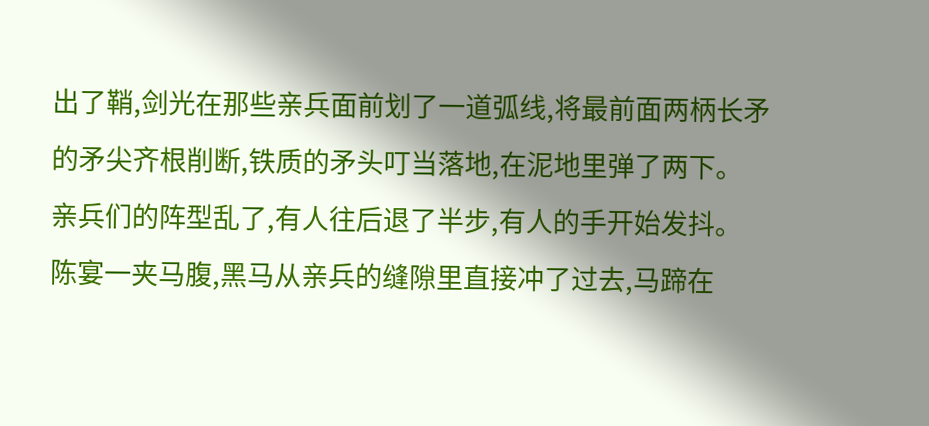出了鞘,剑光在那些亲兵面前划了一道弧线,将最前面两柄长矛的矛尖齐根削断,铁质的矛头叮当落地,在泥地里弹了两下。
亲兵们的阵型乱了,有人往后退了半步,有人的手开始发抖。
陈宴一夹马腹,黑马从亲兵的缝隙里直接冲了过去,马蹄在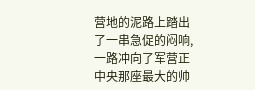营地的泥路上踏出了一串急促的闷响,一路冲向了军营正中央那座最大的帅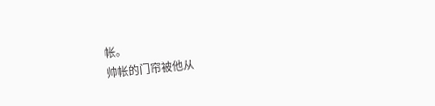帐。
帅帐的门帘被他从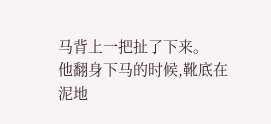马背上一把扯了下来。
他翻身下马的时候,靴底在泥地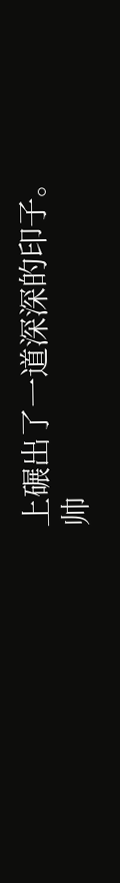上碾出了一道深深的印子。
帅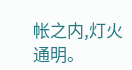帐之内,灯火通明。